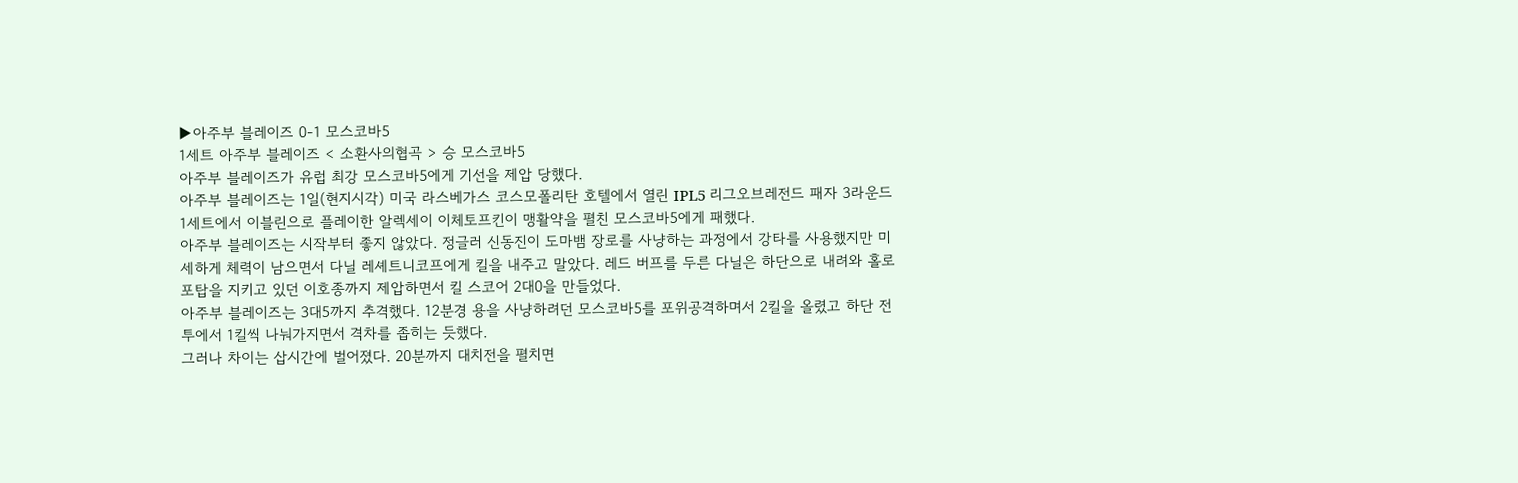▶아주부 블레이즈 0-1 모스코바5
1세트 아주부 블레이즈 < 소환사의협곡 > 승 모스코바5
아주부 블레이즈가 유럽 최강 모스코바5에게 기선을 제압 당했다.
아주부 블레이즈는 1일(현지시각) 미국 라스베가스 코스모폴리탄 호텔에서 열린 IPL5 리그오브레전드 패자 3라운드 1세트에서 이블린으로 플레이한 알렉세이 이체토프킨이 맹활약을 펼친 모스코바5에게 패했다.
아주부 블레이즈는 시작부터 좋지 않았다. 정글러 신동진이 도마뱀 장로를 사냥하는 과정에서 강타를 사용했지만 미세하게 체력이 남으면서 다닐 레셰트니코프에게 킬을 내주고 말았다. 레드 버프를 두른 다닐은 하단으로 내려와 홀로 포탑을 지키고 있던 이호종까지 제압하면서 킬 스코어 2대0을 만들었다.
아주부 블레이즈는 3대5까지 추격했다. 12분경 용을 사냥하려던 모스코바5를 포위공격하며서 2킬을 올렸고 하단 전투에서 1킬씩 나눠가지면서 격차를 좁히는 듯했다.
그러나 차이는 삽시간에 벌어졌다. 20분까지 대치전을 펼치면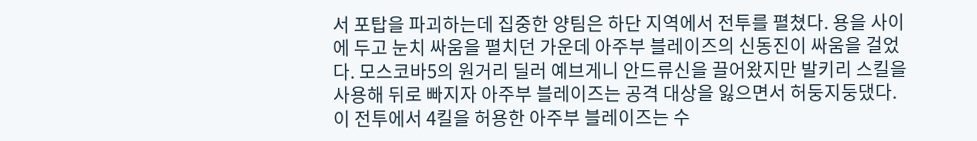서 포탑을 파괴하는데 집중한 양팀은 하단 지역에서 전투를 펼쳤다. 용을 사이에 두고 눈치 싸움을 펼치던 가운데 아주부 블레이즈의 신동진이 싸움을 걸었다. 모스코바5의 원거리 딜러 예브게니 안드류신을 끌어왔지만 발키리 스킬을 사용해 뒤로 빠지자 아주부 블레이즈는 공격 대상을 잃으면서 허둥지둥댔다.
이 전투에서 4킬을 허용한 아주부 블레이즈는 수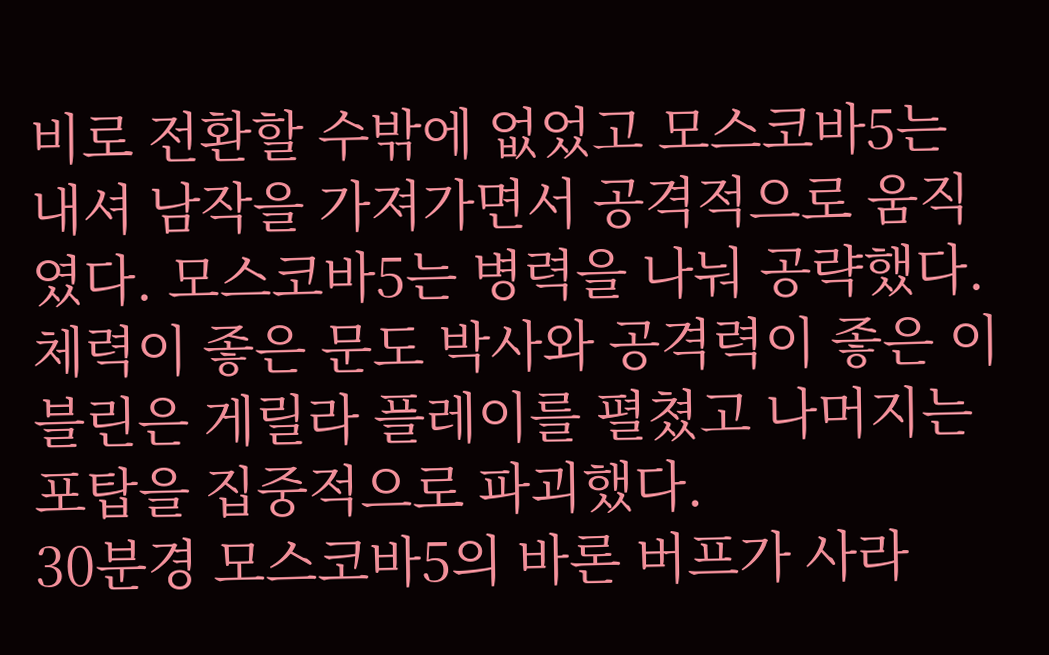비로 전환할 수밖에 없었고 모스코바5는 내셔 남작을 가져가면서 공격적으로 움직였다. 모스코바5는 병력을 나눠 공략했다. 체력이 좋은 문도 박사와 공격력이 좋은 이블린은 게릴라 플레이를 펼쳤고 나머지는 포탑을 집중적으로 파괴했다.
30분경 모스코바5의 바론 버프가 사라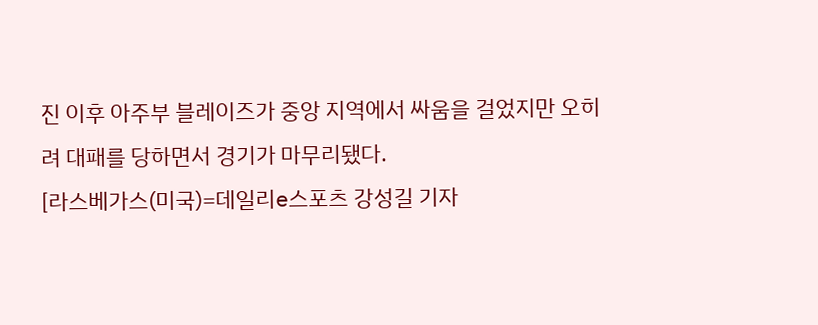진 이후 아주부 블레이즈가 중앙 지역에서 싸움을 걸었지만 오히려 대패를 당하면서 경기가 마무리됐다.
[라스베가스(미국)=데일리e스포츠 강성길 기자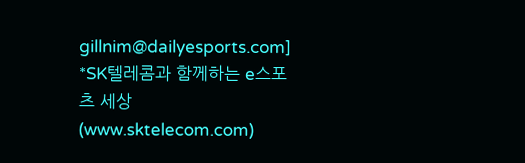gillnim@dailyesports.com]
*SK텔레콤과 함께하는 e스포츠 세상(www.sktelecom.com)